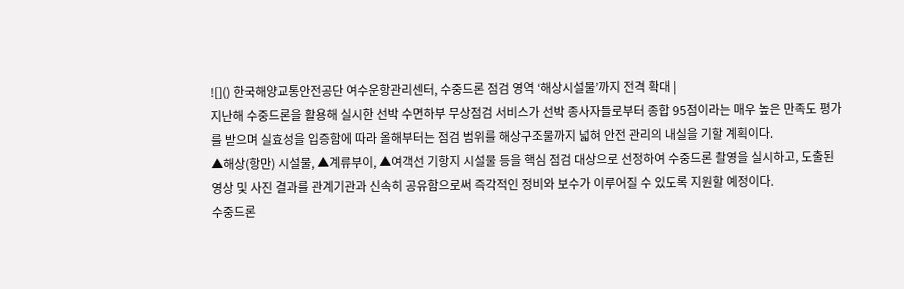![]() 한국해양교통안전공단 여수운항관리센터, 수중드론 점검 영역 ‘해상시설물’까지 전격 확대 |
지난해 수중드론을 활용해 실시한 선박 수면하부 무상점검 서비스가 선박 종사자들로부터 종합 95점이라는 매우 높은 만족도 평가를 받으며 실효성을 입증함에 따라 올해부터는 점검 범위를 해상구조물까지 넓혀 안전 관리의 내실을 기할 계획이다.
▲해상(항만) 시설물, ▲계류부이, ▲여객선 기항지 시설물 등을 핵심 점검 대상으로 선정하여 수중드론 촬영을 실시하고, 도출된 영상 및 사진 결과를 관계기관과 신속히 공유함으로써 즉각적인 정비와 보수가 이루어질 수 있도록 지원할 예정이다.
수중드론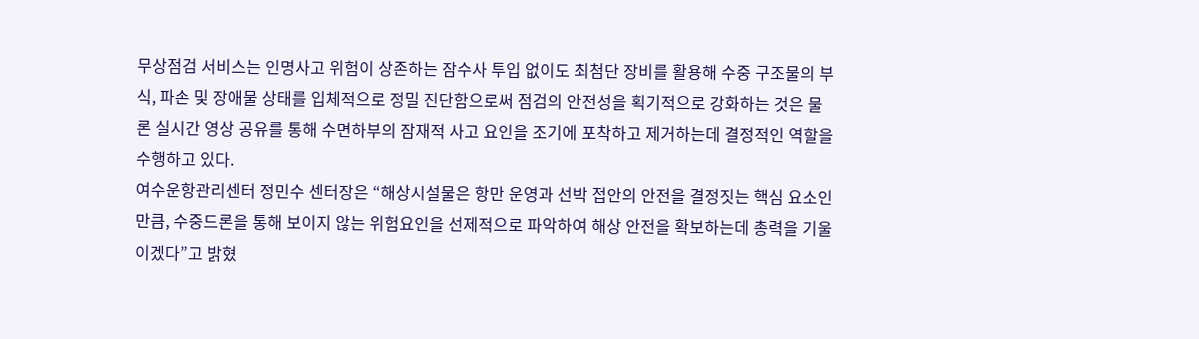무상점검 서비스는 인명사고 위험이 상존하는 잠수사 투입 없이도 최첨단 장비를 활용해 수중 구조물의 부식, 파손 및 장애물 상태를 입체적으로 정밀 진단함으로써 점검의 안전성을 획기적으로 강화하는 것은 물론 실시간 영상 공유를 통해 수면하부의 잠재적 사고 요인을 조기에 포착하고 제거하는데 결정적인 역할을 수행하고 있다.
여수운항관리센터 정민수 센터장은 “해상시설물은 항만 운영과 선박 접안의 안전을 결정짓는 핵심 요소인 만큼, 수중드론을 통해 보이지 않는 위험요인을 선제적으로 파악하여 해상 안전을 확보하는데 총력을 기울이겠다”고 밝혔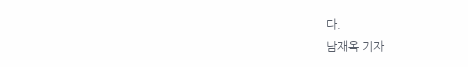다.
남재옥 기자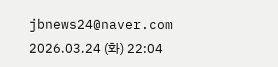jbnews24@naver.com
2026.03.24 (화) 22:04